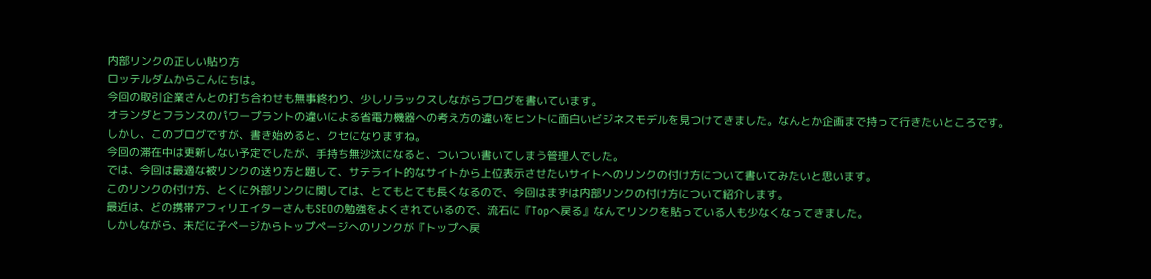内部リンクの正しい貼り方
ロッテルダムからこんにちは。
今回の取引企業さんとの打ち合わせも無事終わり、少しリラックスしながらブログを書いています。
オランダとフランスのパワープラントの違いによる省電力機器への考え方の違いをヒントに面白いビジネスモデルを見つけてきました。なんとか企画まで持って行きたいところです。
しかし、このブログですが、書き始めると、クセになりますね。
今回の滞在中は更新しない予定でしたが、手持ち無沙汰になると、ついつい書いてしまう管理人でした。
では、今回は最適な被リンクの送り方と題して、サテライト的なサイトから上位表示させたいサイトへのリンクの付け方について書いてみたいと思います。
このリンクの付け方、とくに外部リンクに関しては、とてもとても長くなるので、今回はまずは内部リンクの付け方について紹介します。
最近は、どの携帯アフィリエイターさんもSEOの勉強をよくされているので、流石に『Topへ戻る』なんてリンクを貼っている人も少なくなってきました。
しかしながら、未だに子ページからトップページへのリンクが『トップへ戻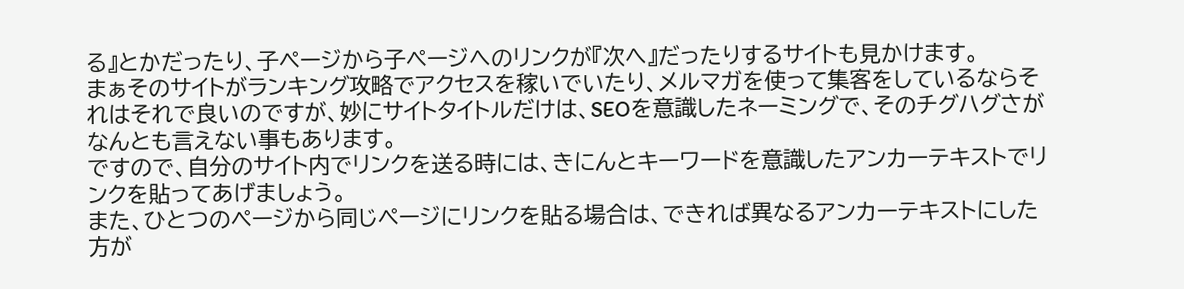る』とかだったり、子ページから子ページへのリンクが『次へ』だったりするサイトも見かけます。
まぁそのサイトがランキング攻略でアクセスを稼いでいたり、メルマガを使って集客をしているならそれはそれで良いのですが、妙にサイトタイトルだけは、SEOを意識したネーミングで、そのチグハグさがなんとも言えない事もあります。
ですので、自分のサイト内でリンクを送る時には、きにんとキーワードを意識したアンカーテキストでリンクを貼ってあげましょう。
また、ひとつのページから同じページにリンクを貼る場合は、できれば異なるアンカーテキストにした方が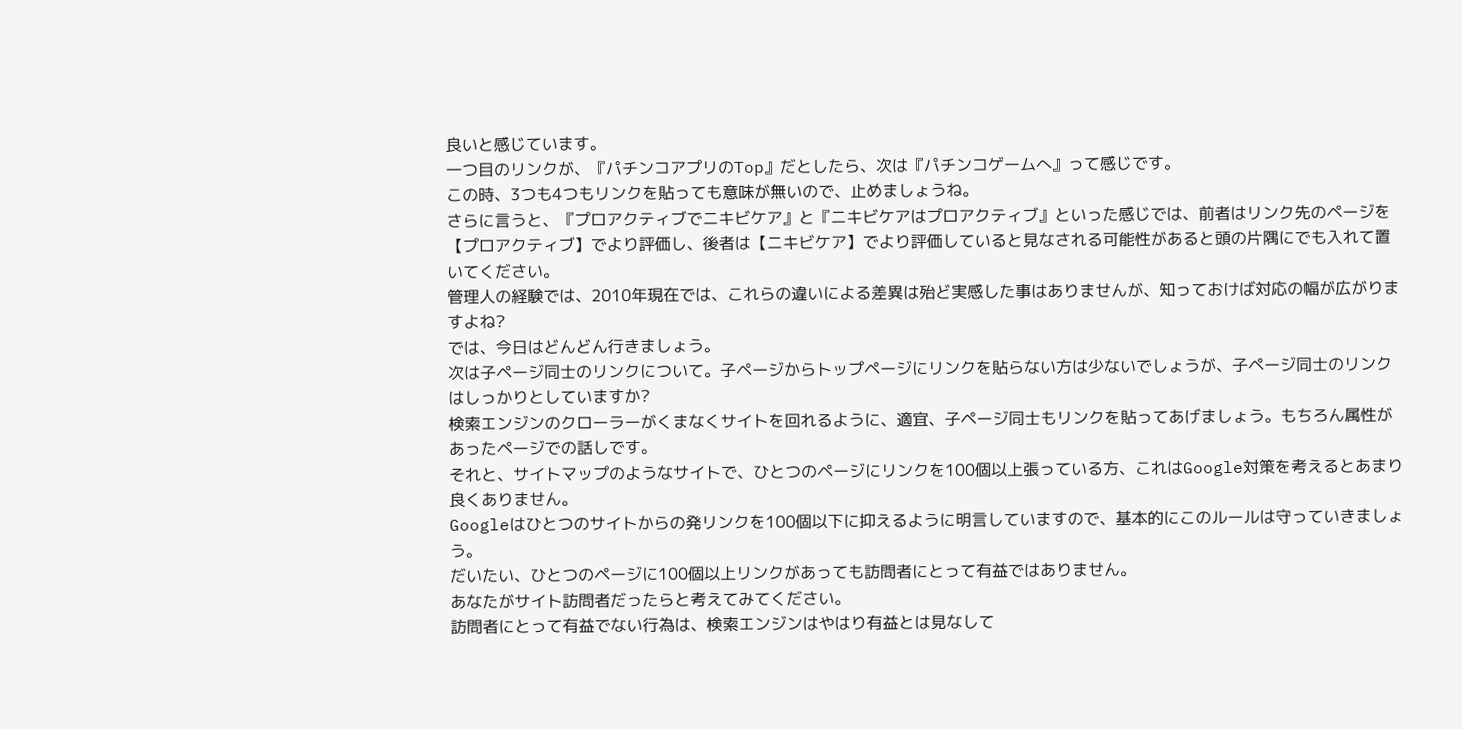良いと感じています。
一つ目のリンクが、『パチンコアプリのTop』だとしたら、次は『パチンコゲームへ』って感じです。
この時、3つも4つもリンクを貼っても意味が無いので、止めましょうね。
さらに言うと、『プロアクティブでニキビケア』と『ニキビケアはプロアクティブ』といった感じでは、前者はリンク先のページを【プロアクティブ】でより評価し、後者は【ニキビケア】でより評価していると見なされる可能性があると頭の片隅にでも入れて置いてください。
管理人の経験では、2010年現在では、これらの違いによる差異は殆ど実感した事はありませんが、知っておけば対応の幅が広がりますよね?
では、今日はどんどん行きましょう。
次は子ページ同士のリンクについて。子ページからトップページにリンクを貼らない方は少ないでしょうが、子ページ同士のリンクはしっかりとしていますか?
検索エンジンのクローラーがくまなくサイトを回れるように、適宜、子ページ同士もリンクを貼ってあげましょう。もちろん属性があったページでの話しです。
それと、サイトマップのようなサイトで、ひとつのページにリンクを100個以上張っている方、これはGoogle対策を考えるとあまり良くありません。
Googleはひとつのサイトからの発リンクを100個以下に抑えるように明言していますので、基本的にこのルールは守っていきましょう。
だいたい、ひとつのページに100個以上リンクがあっても訪問者にとって有益ではありません。
あなたがサイト訪問者だったらと考えてみてください。
訪問者にとって有益でない行為は、検索エンジンはやはり有益とは見なして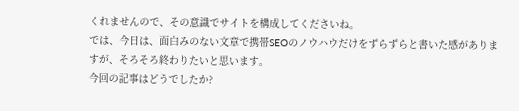くれませんので、その意識でサイトを構成してくださいね。
では、今日は、面白みのない文章で携帯SEOのノウハウだけをずらずらと書いた感がありますが、そろそろ終わりたいと思います。
今回の記事はどうでしたか?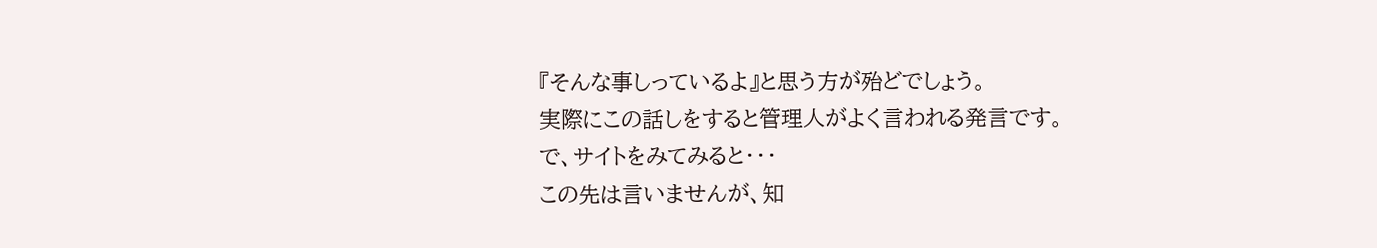『そんな事しっているよ』と思う方が殆どでしょう。
実際にこの話しをすると管理人がよく言われる発言です。
で、サイトをみてみると・・・
この先は言いませんが、知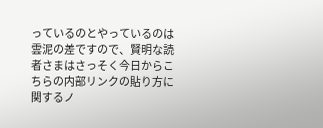っているのとやっているのは雲泥の差ですので、賢明な読者さまはさっそく今日からこちらの内部リンクの貼り方に関するノ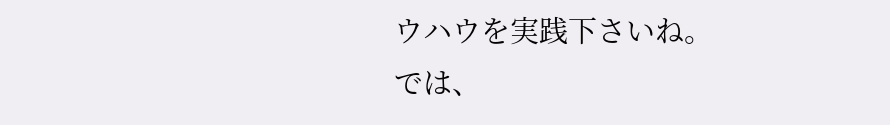ウハウを実践下さいね。
では、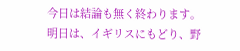今日は結論も無く終わります。
明日は、イギリスにもどり、野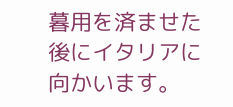暮用を済ませた後にイタリアに向かいます。